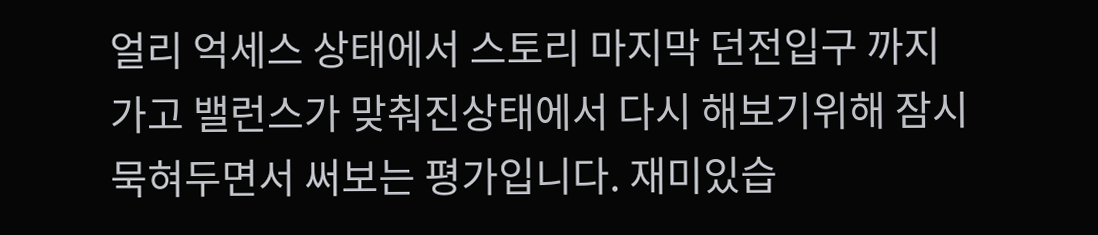얼리 억세스 상태에서 스토리 마지막 던전입구 까지 가고 밸런스가 맞춰진상태에서 다시 해보기위해 잠시 묵혀두면서 써보는 평가입니다. 재미있습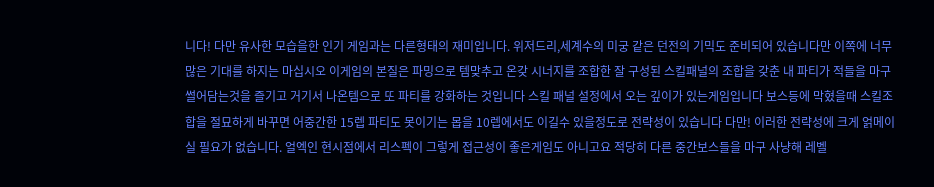니다! 다만 유사한 모습을한 인기 게임과는 다른형태의 재미입니다. 위저드리,세계수의 미궁 같은 던전의 기믹도 준비되어 있습니다만 이쪽에 너무 많은 기대를 하지는 마십시오 이게임의 본질은 파밍으로 템맞추고 온갖 시너지를 조합한 잘 구성된 스킬패널의 조합을 갖춘 내 파티가 적들을 마구 썰어담는것을 즐기고 거기서 나온템으로 또 파티를 강화하는 것입니다 스킬 패널 설정에서 오는 깊이가 있는게임입니다 보스등에 막혔을때 스킬조합을 절묘하게 바꾸면 어중간한 15렙 파티도 못이기는 몹을 10렙에서도 이길수 있을정도로 전략성이 있습니다 다만! 이러한 전략성에 크게 얽메이실 필요가 없습니다. 얼엑인 현시점에서 리스펙이 그렇게 접근성이 좋은게임도 아니고요 적당히 다른 중간보스들을 마구 사냥해 레벨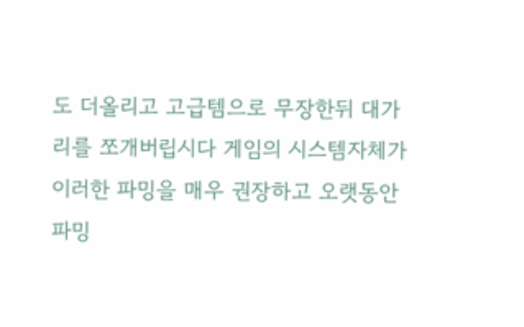도 더올리고 고급템으로 무장한뒤 대가리를 쪼개버립시다 게임의 시스템자체가 이러한 파밍을 매우 권장하고 오랫동안 파밍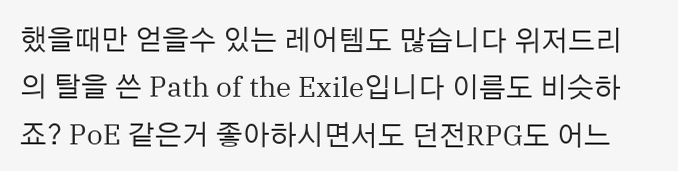했을때만 얻을수 있는 레어템도 많습니다 위저드리의 탈을 쓴 Path of the Exile입니다 이름도 비슷하죠? PoE 같은거 좋아하시면서도 던전RPG도 어느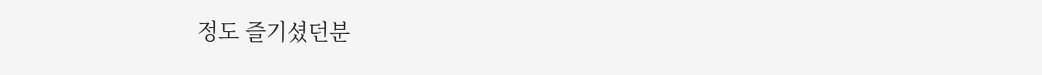정도 즐기셨던분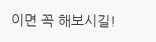이면 꼭 해보시길!